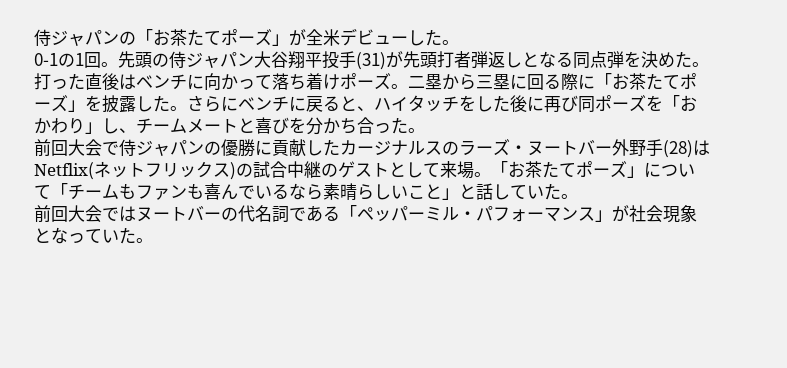侍ジャパンの「お茶たてポーズ」が全米デビューした。
0-1の1回。先頭の侍ジャパン大谷翔平投手(31)が先頭打者弾返しとなる同点弾を決めた。打った直後はベンチに向かって落ち着けポーズ。二塁から三塁に回る際に「お茶たてポーズ」を披露した。さらにベンチに戻ると、ハイタッチをした後に再び同ポーズを「おかわり」し、チームメートと喜びを分かち合った。
前回大会で侍ジャパンの優勝に貢献したカージナルスのラーズ・ヌートバー外野手(28)はNetflix(ネットフリックス)の試合中継のゲストとして来場。「お茶たてポーズ」について「チームもファンも喜んでいるなら素晴らしいこと」と話していた。
前回大会ではヌートバーの代名詞である「ペッパーミル・パフォーマンス」が社会現象となっていた。